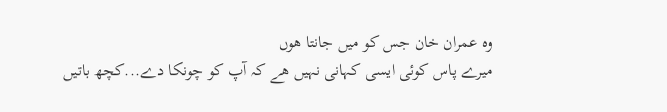وه عمران خان جس کو میں جانتا هوں
میرے پاس کوئی ایسی کہانی نہیں هے کہ آپ کو چونکا دے...کچھ باتیں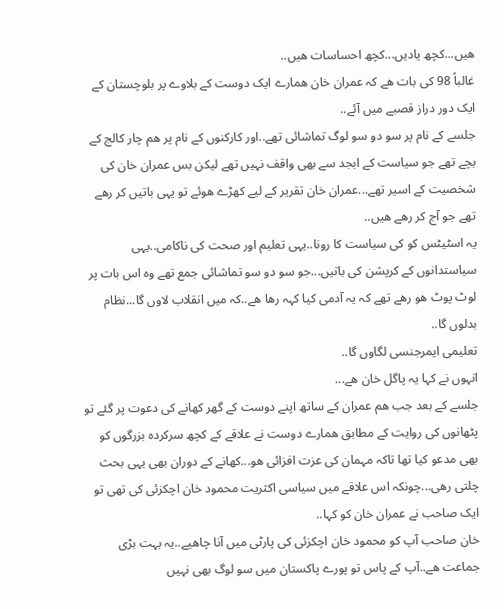هیں...کچھ یادیں...کچھ احساسات هیں..
غالباً 98 کی بات هے کہ عمران خان همارے ایک دوست کے بلاوے پر بلوچستان کے ایک دور دراز قصبے میں آئے..
جلسے کے نام پر سو دو سو لوگ تماشائی تهے..اور کارکنوں کے نام پر هم چار کالج کے بچے تهے جو سیاست کے ابجد سے بهی واقف نہیں تهے لیکن بس عمران خان کی شخصیت کے اسیر تهے...عمران خان تقریر کے لیے کهڑے هوئے تو یہی باتیں کر رهے تهے جو آج کر رهے هیں..
یہ اسٹیٹس کو کی سیاست کا رونا..یہی تعلیم اور صحت کی ناکامی..یہی سیاستدانوں کے کرپشن کی باتیں...جو سو دو سو تماشائی جمع تهے وه اس بات پر لوٹ پوٹ هو رهے تهے کہ یہ آدمی کیا کہہ رها هے..کہ میں انقلاب لاوں گا...نظام بدلوں گا..
تعلیمی ایمرجنسی لگاوں گا..
انہوں نے کہا یہ پاگل خان هے...
جلسے کے بعد جب هم عمران کے ساتھ اپنے دوست کے گهر کهانے کی دعوت پر گئے تو پٹهانوں کی روایت کے مطابق همارے دوست نے علاقے کے کچھ سرکرده بزرگوں کو بهی مدعو کیا تها تاکہ مہمان کی عزت افزائی هو...کهانے کے دوران بهی یہی بحث چلتی رهی...چونکہ اس علاقے میں سیاسی اکثریت محمود خان اچکزئی کی تهی تو ایک صاحب نے عمران خان کو کہا..
خان صاحب آپ کو محمود خان اچکزئی کی پارٹی میں آنا چاهیے..یہ بہت بڑی جماعت هے..آپ کے پاس تو پورے پاکستان میں سو لوگ بهی نہیں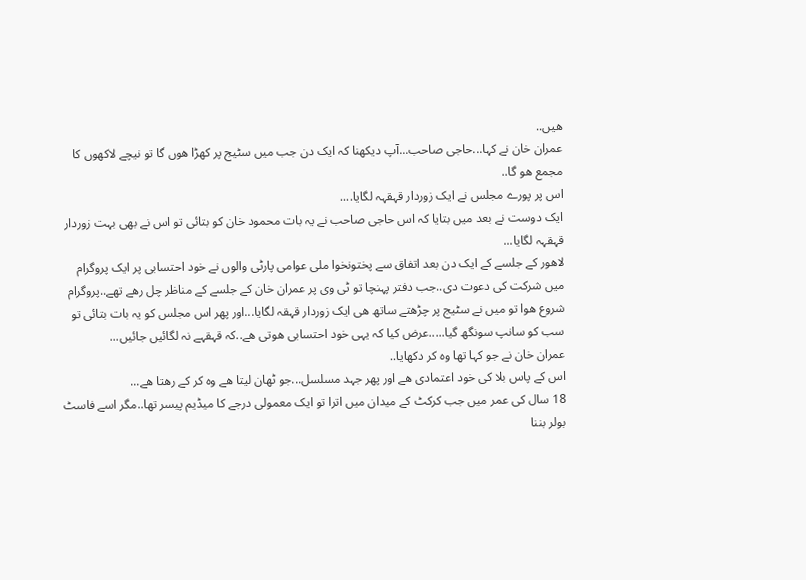هیں..
عمران خان نے کہا...حاجی صاحب...آپ دیکھنا کہ ایک دن جب میں سٹیج پر کهڑا هوں گا تو نیچے لاکهوں کا مجمع هو گا..
اس پر پورے مجلس نے ایک زوردار قہقہہ لگایا....
ایک دوست نے بعد میں بتایا کہ اس حاجی صاحب نے یہ بات محمود خان کو بتائی تو اس نے بهی بہت زوردار قہقہہ لگایا...
لاهور کے جلسے کے ایک دن بعد اتفاق سے پختونخوا ملی عوامی پارٹی والوں نے خود احتسابی پر ایک پروگرام میں شرکت کی دعوت دی..جب دفتر پہنچا تو ٹی وی پر عمران خان کے جلسے کے مناظر چل رهے تهے..پروگرام شروع هوا تو میں نے سٹیج پر چڑهتے ساتھ هی ایک زوردار قہقہ لگایا...اور پهر اس مجلس کو یہ بات بتائی تو سب کو سانپ سونگھ گیا.....عرض کیا کہ یہی خود احتسابی هوتی هے..کہ قہقہے نہ لگائیں جائیں...
عمران خان نے جو کہا تها وه کر دکهایا..
اس کے پاس بلا کی خود اعتمادی هے اور پهر جہد مسلسل...جو ٹهان لیتا هے وه کر کے رهتا هے...
18 سال کی عمر میں جب کرکٹ کے میدان میں اترا تو ایک معمولی درجے کا میڈیم پیسر تها..مگر اسے فاسٹ بولر بننا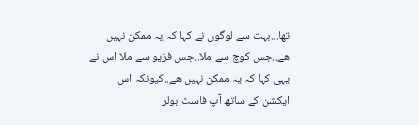تها...بہت سے لوگوں نے کہا کہ یہ ممکن نہیں هے..جس کوچ سے ملا..جس فزیو سے ملا اس نے یہی کہا کہ یہ ممکن نہیں هے..کیونکہ اس ایکشن کے ساتھ آپ فاسٹ بولر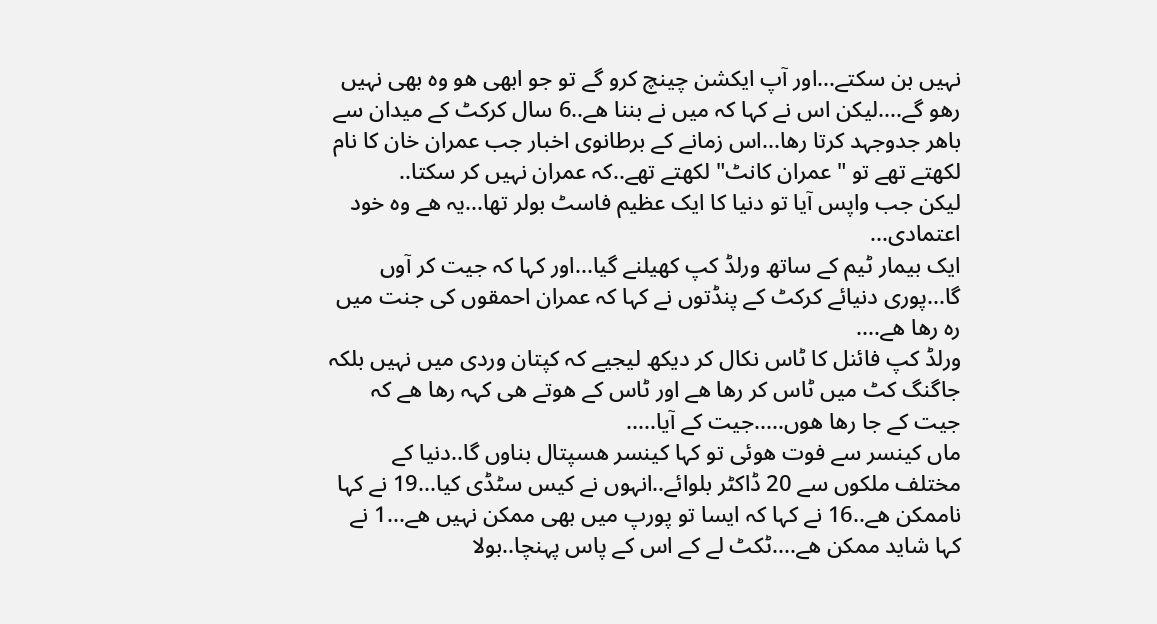نہیں بن سکتے...اور آپ ایکشن چینچ کرو گے تو جو ابهی هو وه بهی نہیں رهو گے....لیکن اس نے کہا کہ میں نے بننا هے..6 سال کرکٹ کے میدان سے باهر جدوجہد کرتا رها...اس زمانے کے برطانوی اخبار جب عمران خان کا نام لکهتے تهے تو " عمران کانٹ" لکهتے تهے..کہ عمران نہیں کر سکتا..
لیکن جب واپس آیا تو دنیا کا ایک عظیم فاسٹ بولر تها...یہ هے وه خود اعتمادی...
ایک بیمار ٹیم کے ساتھ ورلڈ کپ کهیلنے گیا...اور کہا کہ جیت کر آوں گا...پوری دنیائے کرکٹ کے پنڈتوں نے کہا کہ عمران احمقوں کی جنت میں ره رها هے....
ورلڈ کپ فائنل کا ٹاس نکال کر دیکھ لیجیے کہ کپتان وردی میں نہیں بلکہ جاگنگ کٹ میں ٹاس کر رها هے اور ٹاس کے هوتے هی کہہ رها هے کہ جیت کے جا رها هوں.....جیت کے آیا.....
ماں کینسر سے فوت هوئی تو کہا کینسر هسپتال بناوں گا..دنیا کے مختلف ملکوں سے 20 ڈاکٹر بلوائے..انہوں نے کیس سٹڈی کیا...19 نے کہا ناممکن هے..16 نے کہا کہ ایسا تو پورپ میں بهی ممکن نہیں هے...1 نے کہا شاید ممکن هے....ٹکٹ لے کے اس کے پاس پہنچا..بولا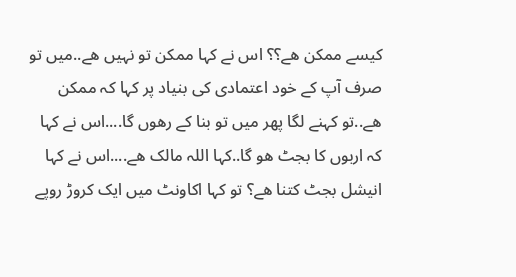کیسے ممکن هے؟؟ اس نے کہا ممکن تو نہیں هے..میں تو صرف آپ کے خود اعتمادی کی بنیاد پر کہا کہ ممکن هے..تو کہنے لگا پهر میں تو بنا کے رهوں گا....اس نے کہا کہ اربوں کا بجٹ هو گا..کہا اللہ مالک هے....اس نے کہا انیشل بجٹ کتنا هے؟ تو کہا اکاونٹ میں ایک کروڑ روپے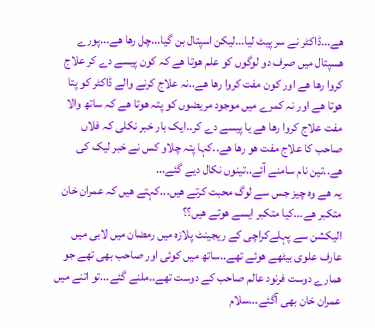هے...ڈاکٹر نے سر پیٹ لیا...لیکن اسپتال بن گیا...چل رها هے...پورے هسپتال میں صرف دو لوگوں کو علم هوتا هے کہ کون پیسے دے کر علاج کروا رها هے اور کون مفت کروا رها هے..نہ علاج کرنے والے ڈاکٹر کو پتا هوتا هے اور نہ کمرے میں موجود مریضوں کو پتہ هوتا هے کہ ساتھ والا مفت علاج کروا رها هے یا پیسے دے کر..ایک بار خبر نکلی کہ فلاں صاحب کا علاج مفت هو رها هے..کہا پتہ چلاو کس نے خبر لیک کی هے..تین نام سامنے آئے..تینوں نکال دیے گئے...
یہ هے وه چیز جس سے لوگ محبت کرتے هیں...کہتے هیں کہ عمران خان متکبر هے...کیا متکبر ایسے هوتے هیں؟؟
الیکشن سے پہلےکراچی کے ریجینٹ پلازه میں رمضان میں لابی میں عارف علوی بیٹهے هوئے تهے..ساتھ میں کوئی اور صاحب بهی تهے جو همارے دوست فرنود عالم صاحب کے دوست تهے..ملنے گئے...تو اتنے میں عمران خان بهی آگئے...سلام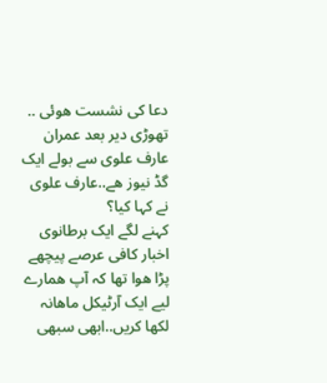دعا کی نشست هوئی ..
تهوڑی دیر بعد عمران عارف علوی سے بولے ایک گڈ نیوز هے..عارف علوی نے کہا کیا؟
کہنے لگے ایک برطانوی اخبار کافی عرصے پیچهے پڑا هوا تها کہ آپ همارے لیے ایک آرٹیکل ماهانہ لکها کریں..ابهی سبهی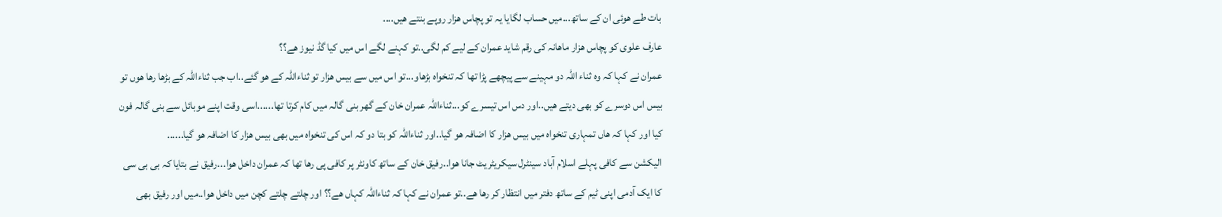بات طے هوئی ان کے ساتھ...میں حساب لگایا یہ تو پچاس هزار روپے بنتے هیں....
عارف علوی کو پچاس هزار ماهانہ کی رقم شاید عمران کے لیے کم لگی..تو کہنے لگے اس میں کیا گڈ نیوز هے؟؟
عمران نے کہا کہ وه ثناء اللہ دو مہینے سے پیچهے پڑا تها کہ تنخواہ بڑهاو...تو اس میں سے بیس هزار تو ثناءاللہ کے هو گئے..اب جب ثناءاللہ کے بڑها رها هوں تو بیس اس دوسرے کو بهی دیتے هیں..اور دس اس تیسرے کو...ثناءاللہ عمران خان کے گهر بنی گالہ میں کام کرتا تها......اسی وقت اپنے موبائل سے بنی گالہ فون کیا اور کہا کہ هاں تمہاری تنخواه میں بیس هزار کا اضافہ هو گیا..اور ثناءاللہ کو بتا دو کہ اس کی تنخواہ میں بهی بیس هزار کا اضافہ هو گیا......
الیکشن سے کافی پہلے اسلام آباد سینٹرل سیکریٹریٹ جانا هوا..رفیق خان کے ساتھ کاونٹر پر کافی پی رها تها کہ عمران داخل هوا...رفیق نے بتایا کہ بی بی سی کا ایک آدمی اپنی ٹیم کے ساتھ دفتر میں انتظار کر رها هے..تو عمران نے کہا کہ ثناءاللہ کہاں هے؟؟ اور چلتے چلتے کچن میں داخل هوا..میں اور رفیق بهی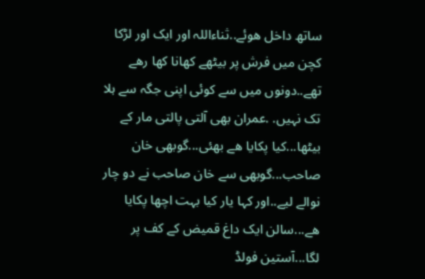ساتھ داخل هوئے..ثناءاللہ اور ایک اور لڑکا کچن میں فرش پر بیٹهے کهانا کها رهے تهے..دونوں میں سے کوئی اپنی جگہ سے ہلا تک نہیں. .عمران بهی آلتی پالتی مار کے بیٹها...کیا پکایا هے بهئی...گوبهی خان صاحب...گوبهی سے خان صاحب نے دو چار نوالے لیے..اور کہا یار کیا بہت اچها پکایا هے...سالن ایک داغ قمیض کے کف پر لگا...آستین فولڈ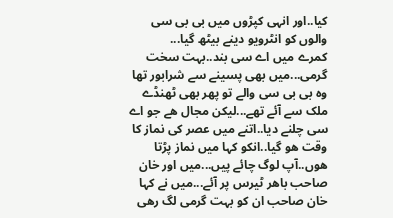کیا..اور انہی کپڑوں میں بی بی سی والوں کو انٹرویو دینے بیٹھ گیا...
کمرے میں اے سی بند..بہت سخت گرمی...میں بهی پسینے سے شرابور تها وه بی بی سی والے تو پهر بهی ٹهنڈے ملک سے آئے تهے...لیکن مجال هے جو اے سی چلنے دیا..اتنے میں عصر کی نماز کا وقت هو گیا..انکو کہا میں نماز پڑتا هوں..آپ لوگ چائے پیں...میں اور خان صاحب باهر ٹیرس پر آئے...میں نے کہا خان صاحب ان کو بہت گرمی لگ رهی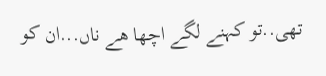تهی..تو کہنے لگے اچها هے ناں...ان کو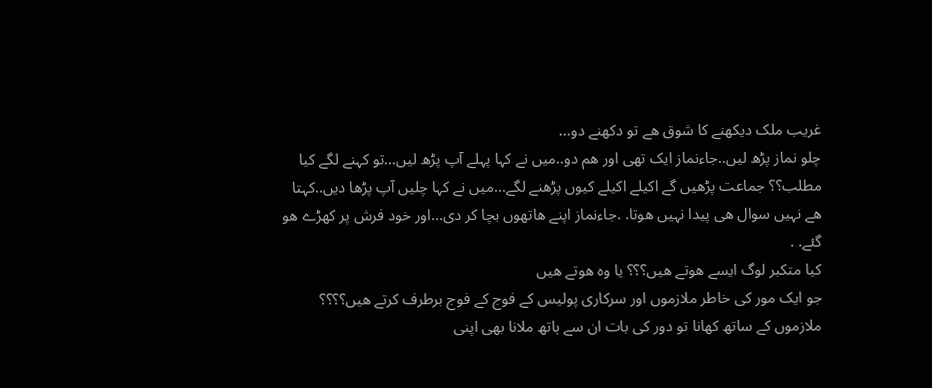غریب ملک دیکهنے کا شوق هے تو دکهنے دو...
چلو نماز پڑھ لیں..جاءنماز ایک تهی اور هم دو..میں نے کہا پہلے آپ پڑھ لیں...تو کہنے لگے کیا مطلب؟؟ جماعت پڑهیں گے اکیلے اکیلے کیوں پڑهنے لگے...میں نے کہا چلیں آپ پڑها دیں..کہتا هے نہیں سوال هی پیدا نہیں هوتا. .جاءنماز اپنے هاتهوں بچا کر دی...اور خود فرش پر کهڑے هو گئے. .
کیا متکبر لوگ ایسے هوتے هیں؟؟؟ یا وه هوتے هیں
جو ایک مور کی خاطر ملازموں اور سرکاری پولیس کے فوج کے فوج برطرف کرتے هیں؟؟؟؟ ملازموں کے ساتھ کهانا تو دور کی بات ان سے ہاتھ ملانا بهی اپنی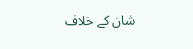شان کے خلاف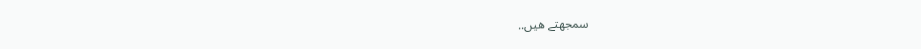سمجھتے هیں..